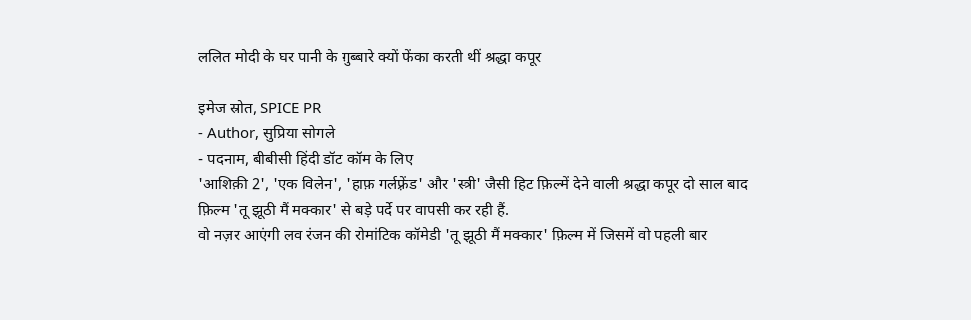ललित मोदी के घर पानी के ग़ुब्बारे क्यों फेंका करती थीं श्रद्धा कपूर

इमेज स्रोत, SPICE PR
- Author, सुप्रिया सोगले
- पदनाम, बीबीसी हिंदी डॉट कॉम के लिए
'आशिक़ी 2', 'एक विलेन', 'हाफ़ गर्लफ़्रेंड' और 'स्त्री' जैसी हिट फ़िल्में देने वाली श्रद्धा कपूर दो साल बाद फ़िल्म 'तू झूठी मैं मक्कार' से बड़े पर्दे पर वापसी कर रही हैं.
वो नज़र आएंगी लव रंजन की रोमांटिक कॉमेडी 'तू झूठी मैं मक्कार' फ़िल्म में जिसमें वो पहली बार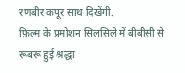रणबीर कपूर साथ दिखेंगी.
फ़िल्म के प्रमोशन सिलसिले में बीबीसी से रूबरू हुई श्रद्धा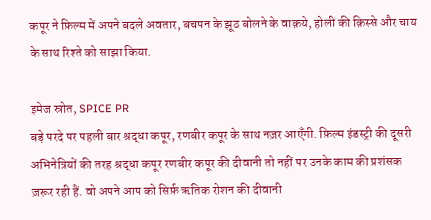कपूर ने फ़िल्म में अपने बदले अवतार, बचपन के झूठ बोलने के वाक़ये, होली की क़िस्से और चाय के साथ रिश्ते को साझा किया.

इमेज स्रोत, SPICE PR
बड़े परदे पर पहली बार श्रद्धा कपूर, रणबीर कपूर के साथ नज़र आएँगी. फ़िल्म इंडस्ट्री की दूसरी अभिनेत्रियों की तरह श्रद्धा कपूर रणबीर कपूर की दीवानी तो नहीं पर उनके काम की प्रशंसक ज़रूर रही हैं. वो अपने आप को सिर्फ़ ऋतिक रोशन की दीवानी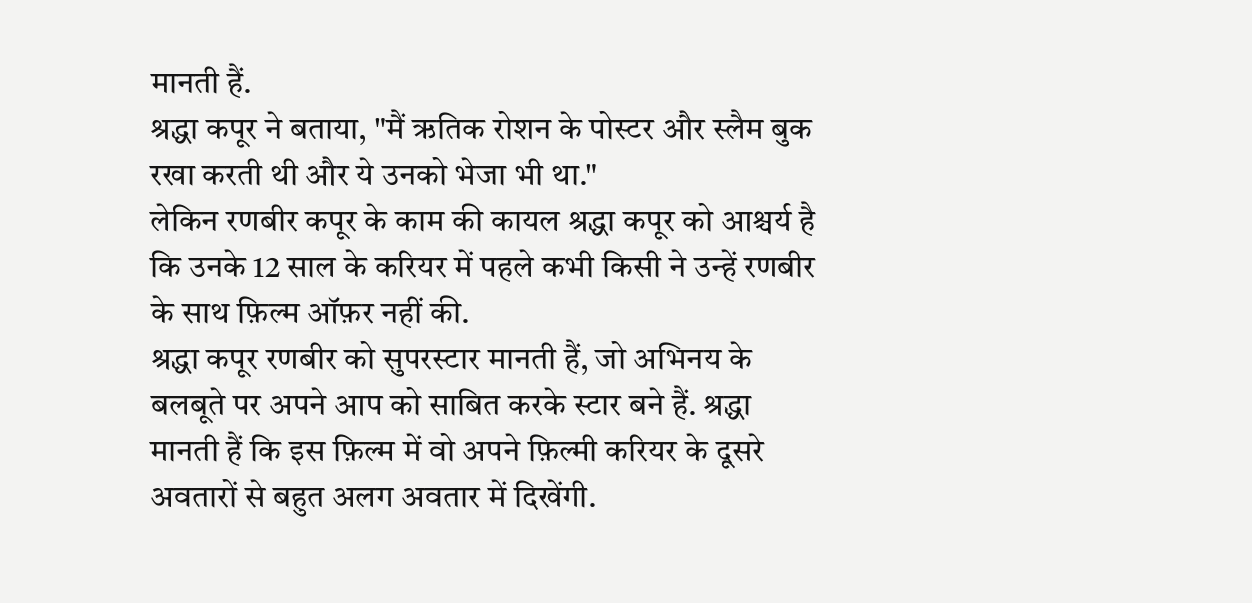मानती हैं.
श्रद्धा कपूर ने बताया, "मैं ऋतिक रोशन के पोस्टर और स्लैम बुक रखा करती थी और ये उनको भेजा भी था."
लेकिन रणबीर कपूर के काम की कायल श्रद्धा कपूर को आश्चर्य है कि उनके 12 साल के करियर में पहले कभी किसी ने उन्हें रणबीर के साथ फ़िल्म ऑफ़र नहीं की.
श्रद्धा कपूर रणबीर को सुपरस्टार मानती हैं, जो अभिनय के बलबूते पर अपने आप को साबित करके स्टार बने हैं. श्रद्धा मानती हैं कि इस फ़िल्म में वो अपने फ़िल्मी करियर के दूसरे अवतारों से बहुत अलग अवतार में दिखेंगी.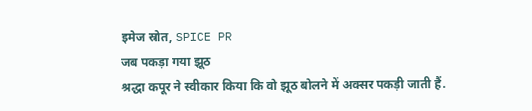इमेज स्रोत, SPICE PR
जब पकड़ा गया झूठ
श्रद्धा कपूर ने स्वीकार किया कि वो झूठ बोलने में अक्सर पकड़ी जाती हैं.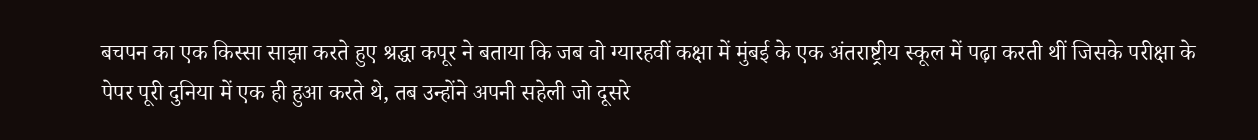बचपन का एक किस्सा साझा करते हुए श्रद्धा कपूर ने बताया कि जब वो ग्यारहवीं कक्षा में मुंबई के एक अंतराष्ट्रीय स्कूल में पढ़ा करती थीं जिसके परीक्षा के पेपर पूरी दुनिया में एक ही हुआ करते थे, तब उन्होंने अपनी सहेली जो दूसरे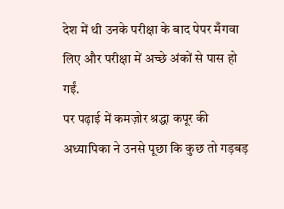देश में थी उनके परीक्षा के बाद पेपर मँगवा लिए और परीक्षा में अच्छे अंकों से पास हो गईं.
पर पढ़ाई में कमज़ोर श्रद्धा कपूर की अध्यापिका ने उनसे पूछा कि कुछ तो गड़बड़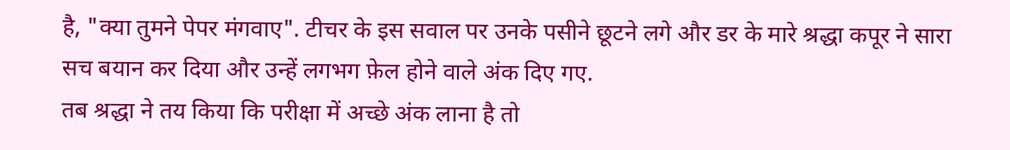है, "क्या तुमने पेपर मंगवाए". टीचर के इस सवाल पर उनके पसीने छूटने लगे और डर के मारे श्रद्धा कपूर ने सारा सच बयान कर दिया और उन्हें लगभग फ़ेल होने वाले अंक दिए गए.
तब श्रद्धा ने तय किया कि परीक्षा में अच्छे अंक लाना है तो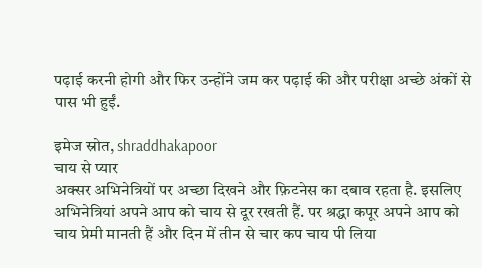पढ़ाई करनी होगी और फिर उन्होंने जम कर पढ़ाई की और परीक्षा अच्छे अंकों से पास भी हुईं.

इमेज स्रोत, shraddhakapoor
चाय से प्यार
अक्सर अभिनेत्रियों पर अच्छा दिखने और फ़िटनेस का दबाव रहता है. इसलिए अभिनेत्रियां अपने आप को चाय से दूर रखती हैं. पर श्रद्धा कपूर अपने आप को चाय प्रेमी मानती हैं और दिन में तीन से चार कप चाय पी लिया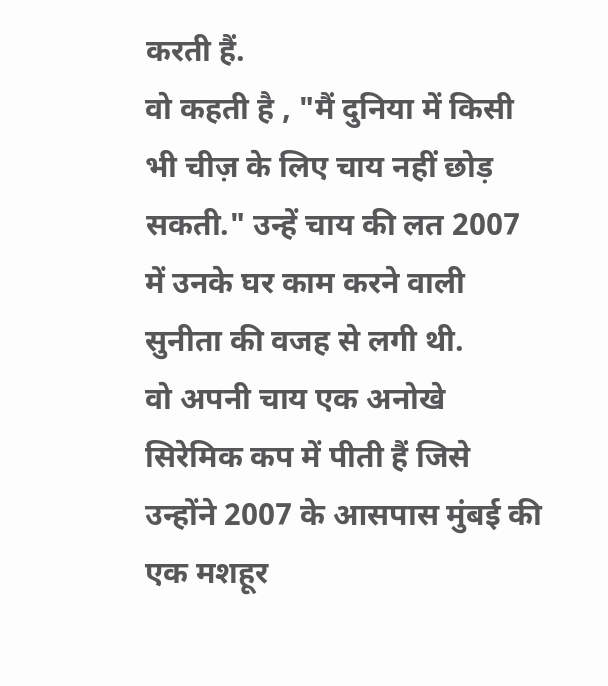करती हैं.
वो कहती है , "मैं दुनिया में किसी भी चीज़ के लिए चाय नहीं छोड़ सकती." उन्हें चाय की लत 2007 में उनके घर काम करने वाली सुनीता की वजह से लगी थी.
वो अपनी चाय एक अनोखे सिरेमिक कप में पीती हैं जिसे उन्होंने 2007 के आसपास मुंबई की एक मशहूर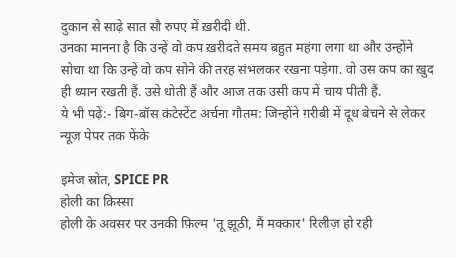दुकान से साढ़े सात सौ रुपए में ख़रीदी थी.
उनका मानना है कि उन्हें वो कप ख़रीदते समय बहुत महंगा लगा था और उन्होंने सोचा था कि उन्हें वो कप सोने की तरह संभलकर रखना पड़ेगा. वो उस कप का ख़ुद ही ध्यान रखती हैं. उसे धोती हैं और आज तक उसी कप में चाय पीती हैं.
ये भी पढ़ें:- बिग-बॉस कंटेस्टेंट अर्चना गौतम: जिन्होंने ग़रीबी में दूध बेचने से लेकर न्यूज़ पेपर तक फेंके

इमेज स्रोत, SPICE PR
होली का क़िस्सा
होली के अवसर पर उनकी फ़िल्म 'तू झूठी, मैं मक्कार' रिलीज़ हो रही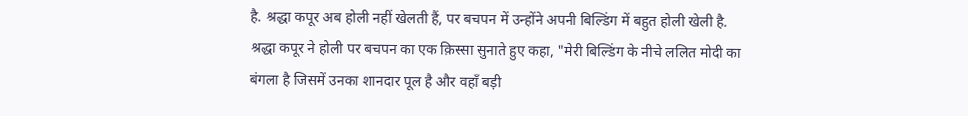है. श्रद्धा कपूर अब होली नहीं खेलती हैं, पर बचपन में उन्होंने अपनी बिल्डिंग में बहुत होली खेली है.
श्रद्धा कपूर ने होली पर बचपन का एक क़िस्सा सुनाते हुए कहा, "मेरी बिल्डिंग के नीचे ललित मोदी का बंगला है जिसमें उनका शानदार पूल है और वहाँ बड़ी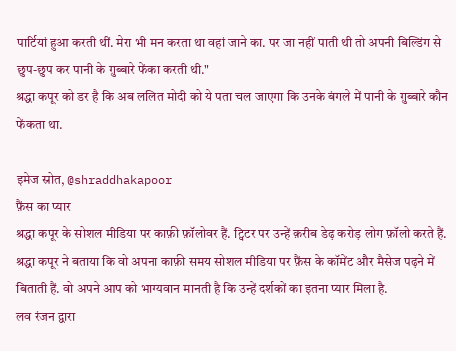पार्टियां हुआ करती थीं. मेरा भी मन करता था वहां जाने का. पर जा नहीं पाती थी तो अपनी बिल्डिंग से छुप-छुप कर पानी के ग़ुब्बारे फेंका करती थी."
श्रद्धा कपूर को डर है कि अब ललित मोदी को ये पता चल जाएगा कि उनके बंगले में पानी के ग़ुब्बारे कौन फेंकता था.

इमेज स्रोत, @shraddhakapoor
फ़ैंस का प्यार
श्रद्धा कपूर के सोशल मीडिया पर काफ़ी फ़ॉलोवर हैं. ट्विटर पर उन्हें क़रीब डेढ़ करोड़ लोग फ़ॉलो करते हैं.
श्रद्धा कपूर ने बताया कि वो अपना काफ़ी समय सोशल मीडिया पर फ़ैंस के कॉमेंट और मैसेज पढ़ने में बिताती हैं. वो अपने आप को भाग्यवान मानती है कि उन्हें दर्शकों का इतना प्यार मिला है.
लव रंजन द्वारा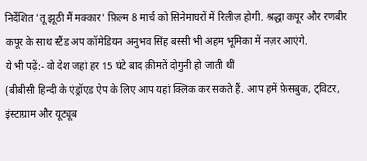निर्देशित 'तू झूठी मैं मक्कार' फ़िल्म 8 मार्च को सिनेमाघरों में रिलीज़ होगी. श्रद्धा कपूर और रणबीर कपूर के साथ स्टैंड अप कॉमेडियन अनुभव सिंह बस्सी भी अहम भूमिका में नज़र आएंगे.
ये भी पढ़ें:- वो देश जहां हर 15 घंटे बाद क़ीमतें दोगुनी हो जाती थीं
(बीबीसी हिन्दी के एंड्रॉएड ऐप के लिए आप यहां क्लिक कर सकते हैं. आप हमें फ़ेसबुक, ट्विटर, इंस्टाग्राम और यूट्यूब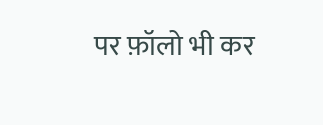पर फ़ॉलो भी कर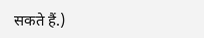सकते हैं.)